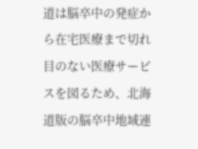道は脳卒中の発症から在宅医療まで切れ目のない医療サービスを図るため、北海道版の脳卒中地域連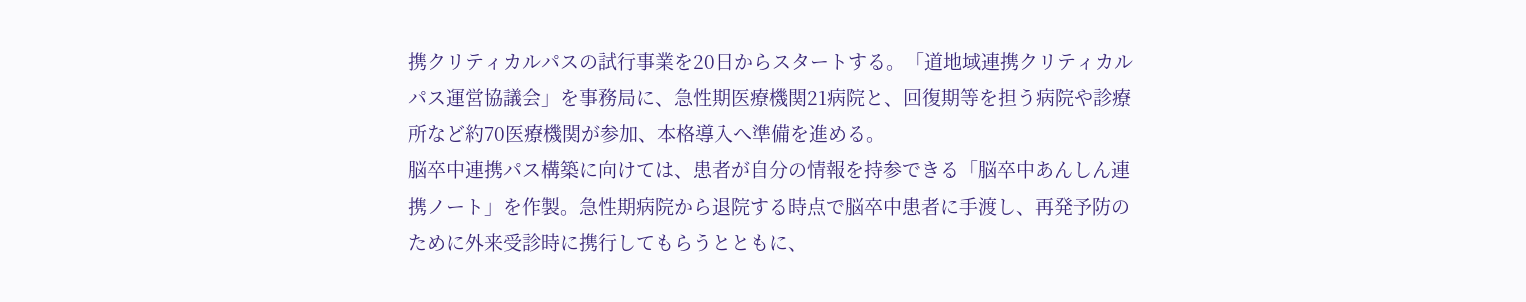携クリティカルパスの試行事業を20日からスタートする。「道地域連携クリティカルパス運営協議会」を事務局に、急性期医療機関21病院と、回復期等を担う病院や診療所など約70医療機関が参加、本格導入へ準備を進める。
脳卒中連携パス構築に向けては、患者が自分の情報を持参できる「脳卒中あんしん連携ノート」を作製。急性期病院から退院する時点で脳卒中患者に手渡し、再発予防のために外来受診時に携行してもらうとともに、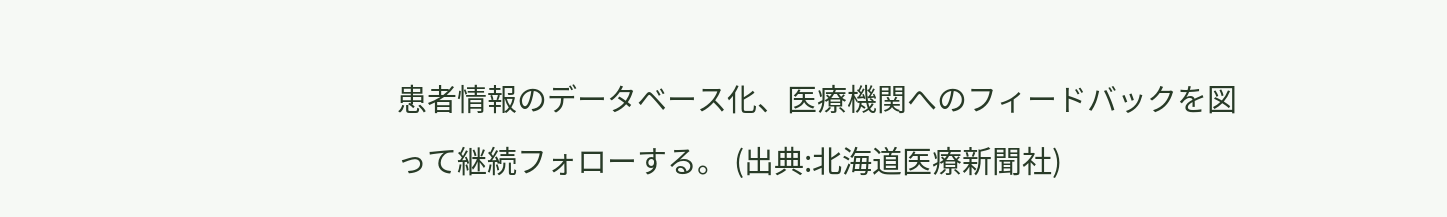患者情報のデータベース化、医療機関へのフィードバックを図って継続フォローする。 (出典:北海道医療新聞社)